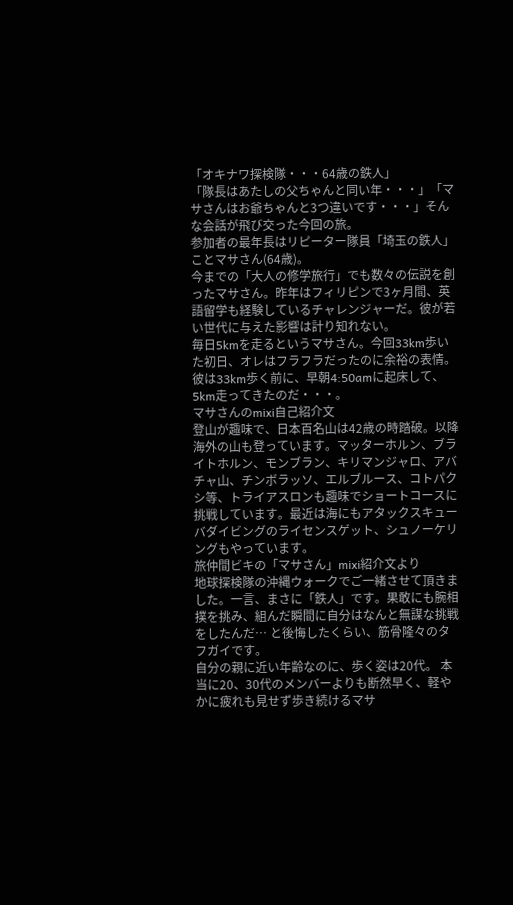「オキナワ探検隊・・・64歳の鉄人」
「隊長はあたしの父ちゃんと同い年・・・」「マサさんはお爺ちゃんと3つ違いです・・・」そんな会話が飛び交った今回の旅。
参加者の最年長はリピーター隊員「埼玉の鉄人」ことマサさん(64歳)。
今までの「大人の修学旅行」でも数々の伝説を創ったマサさん。昨年はフィリピンで3ヶ月間、英語留学も経験しているチャレンジャーだ。彼が若い世代に与えた影響は計り知れない。
毎日5kmを走るというマサさん。今回33km歩いた初日、オレはフラフラだったのに余裕の表情。彼は33km歩く前に、早朝4:50amに起床して、5km走ってきたのだ・・・。
マサさんのmixi自己紹介文
登山が趣味で、日本百名山は42歳の時踏破。以降海外の山も登っています。マッターホルン、ブライトホルン、モンブラン、キリマンジャロ、アバチャ山、チンボラッソ、エルブルース、コトパクシ等、トライアスロンも趣味でショートコースに挑戦しています。最近は海にもアタックスキューバダイビングのライセンスゲット、シュノーケリングもやっています。
旅仲間ビキの「マサさん」mixi紹介文より
地球探検隊の沖縄ウォークでご一緒させて頂きました。一言、まさに「鉄人」です。果敢にも腕相撲を挑み、組んだ瞬間に自分はなんと無謀な挑戦をしたんだ… と後悔したくらい、筋骨隆々のタフガイです。
自分の親に近い年齢なのに、歩く姿は20代。 本当に20、30代のメンバーよりも断然早く、軽やかに疲れも見せず歩き続けるマサ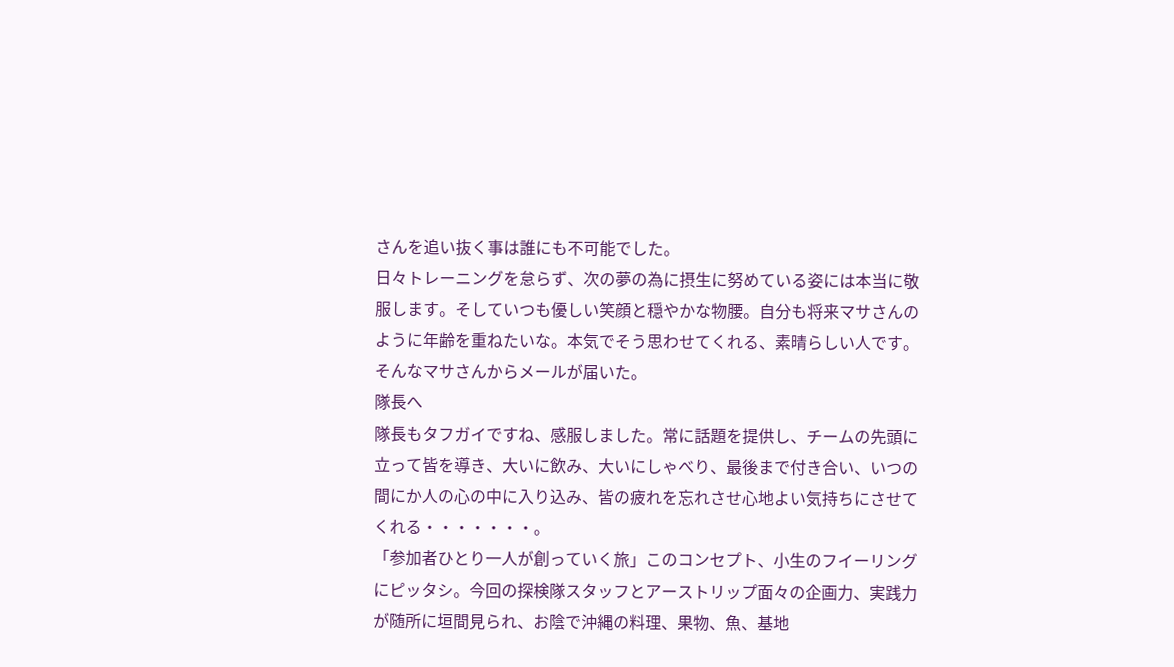さんを追い抜く事は誰にも不可能でした。
日々トレーニングを怠らず、次の夢の為に摂生に努めている姿には本当に敬服します。そしていつも優しい笑顔と穏やかな物腰。自分も将来マサさんのように年齢を重ねたいな。本気でそう思わせてくれる、素晴らしい人です。
そんなマサさんからメールが届いた。
隊長へ
隊長もタフガイですね、感服しました。常に話題を提供し、チームの先頭に立って皆を導き、大いに飲み、大いにしゃべり、最後まで付き合い、いつの間にか人の心の中に入り込み、皆の疲れを忘れさせ心地よい気持ちにさせてくれる・・・・・・・。
「参加者ひとり一人が創っていく旅」このコンセプト、小生のフイーリングにピッタシ。今回の探検隊スタッフとアーストリップ面々の企画力、実践力が随所に垣間見られ、お陰で沖縄の料理、果物、魚、基地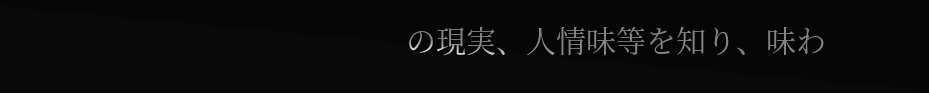の現実、人情味等を知り、味わ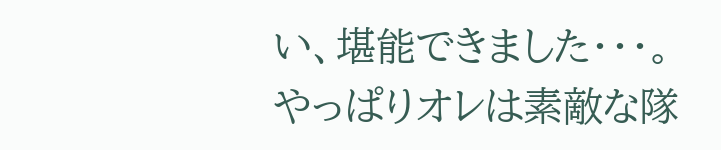い、堪能できました・・・。
やっぱりオレは素敵な隊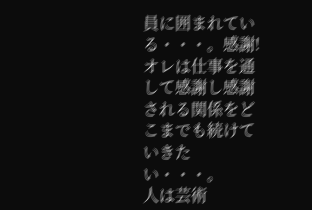員に囲まれている・・・。感謝!オレは仕事を通して感謝し感謝される関係をどこまでも続けていきたい・・・。
人は芸術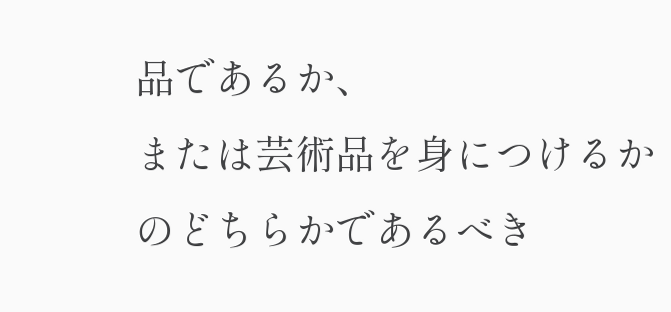品であるか、
または芸術品を身につけるか
のどちらかであるべき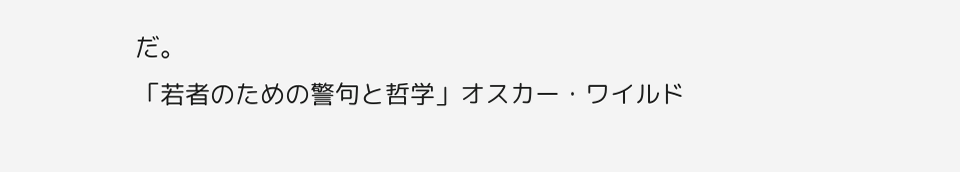だ。
「若者のための警句と哲学」オスカー・ワイルド